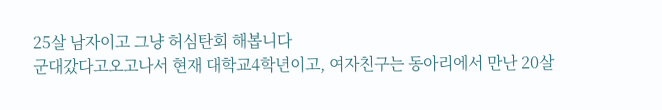25살 남자이고 그냥 허심탄회 해봅니다
군대갔다고오고나서 현재 대학교4학년이고, 여자친구는 동아리에서 만난 20살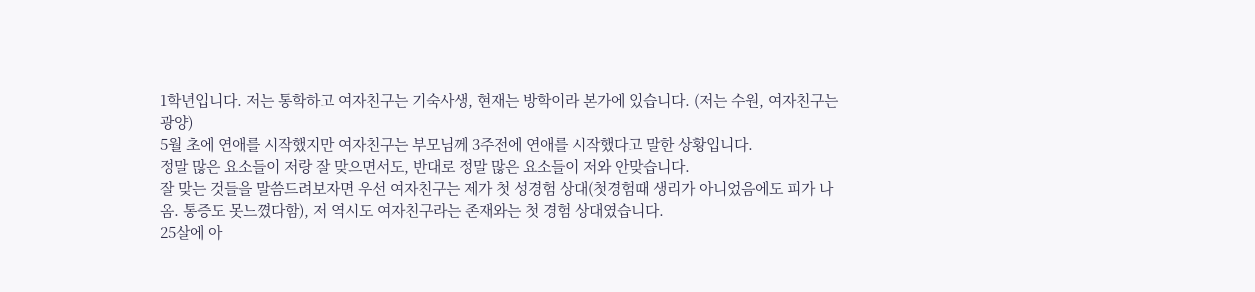1학년입니다. 저는 통학하고 여자친구는 기숙사생, 현재는 방학이라 본가에 있습니다. (저는 수원, 여자친구는 광양)
5월 초에 연애를 시작했지만 여자친구는 부모님께 3주전에 연애를 시작했다고 말한 상황입니다.
정말 많은 요소들이 저랑 잘 맞으면서도, 반대로 정말 많은 요소들이 저와 안맞습니다.
잘 맞는 것들을 말씀드려보자면 우선 여자친구는 제가 첫 성경험 상대(첫경험때 생리가 아니었음에도 피가 나옴. 통증도 못느꼈다함), 저 역시도 여자친구라는 존재와는 첫 경험 상대였습니다.
25살에 아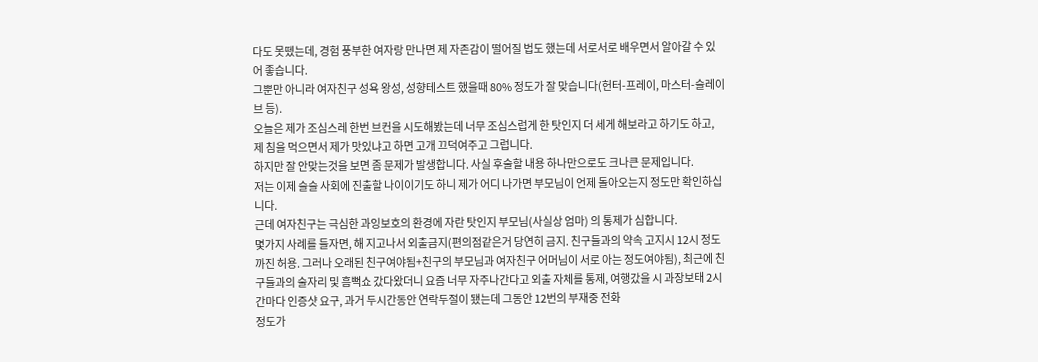다도 못뗐는데, 경험 풍부한 여자랑 만나면 제 자존감이 떨어질 법도 했는데 서로서로 배우면서 알아갈 수 있어 좋습니다.
그뿐만 아니라 여자친구 성욕 왕성, 성향테스트 했을때 80% 정도가 잘 맞습니다(헌터-프레이, 마스터-슬레이브 등).
오늘은 제가 조심스레 한번 브컨을 시도해봤는데 너무 조심스럽게 한 탓인지 더 세게 해보라고 하기도 하고, 제 침을 먹으면서 제가 맛있냐고 하면 고개 끄덕여주고 그럽니다.
하지만 잘 안맞는것을 보면 좀 문제가 발생합니다. 사실 후술할 내용 하나만으로도 크나큰 문제입니다.
저는 이제 슬슬 사회에 진출할 나이이기도 하니 제가 어디 나가면 부모님이 언제 돌아오는지 정도만 확인하십니다.
근데 여자친구는 극심한 과잉보호의 환경에 자란 탓인지 부모님(사실상 엄마) 의 통제가 심합니다.
몇가지 사례를 들자면, 해 지고나서 외출금지(편의점같은거 당연히 금지. 친구들과의 약속 고지시 12시 정도까진 허용. 그러나 오래된 친구여야됨+친구의 부모님과 여자친구 어머님이 서로 아는 정도여야됨), 최근에 친구들과의 술자리 및 흠뻑쇼 갔다왔더니 요즘 너무 자주나간다고 외출 자체를 통제, 여행갔을 시 과장보태 2시간마다 인증샷 요구, 과거 두시간동안 연락두절이 됐는데 그동안 12번의 부재중 전화
정도가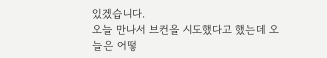있겠습니다.
오늘 만나서 브컨을 시도했다고 했는데 오늘은 어떻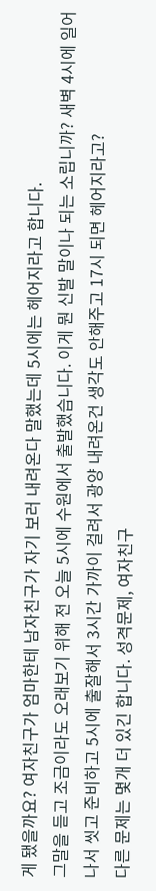게 됐을까요? 여자친구가 엄마한테 남자친구가 자기 보러 내려온다 말했는데 5시에는 헤어지라고 합니다.
그말을 듣고 조금이라도 오래보기 위해 전 오늘 5시에 수원에서 출발했습니다. 이게 뭔 신발 말이나 되는 소립니까? 새벽 4시에 일어나서 씻고 준비하고 5시에 출잘해서 3시간 가까이 걸려서 광양 내려온건 생각도 안해주고 17시 되면 헤어지라고?
다른 문제는 몇개 더 있긴 합니다. 성격문제, 여자친구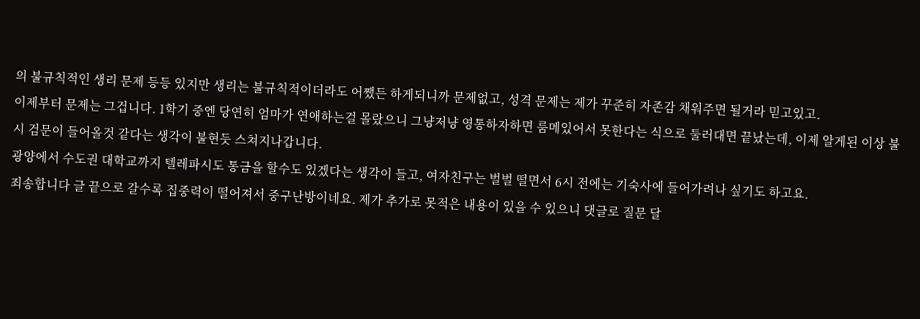의 불규칙적인 생리 문제 등등 있지만 생리는 불규칙적이더라도 어쨌든 하게되니까 문제없고, 성격 문제는 제가 꾸준히 자존감 채워주면 될거라 믿고있고.
이제부터 문제는 그겁니다. 1학기 중엔 당연히 엄마가 연애하는걸 몰랐으니 그냥저냥 영통하자하면 룸메있어서 못한다는 식으로 둘러대면 끝났는데, 이제 알게된 이상 불시 검문이 들어올것 같다는 생각이 불현듯 스쳐지나갑니다.
광양에서 수도권 대학교까지 텔레파시도 통금을 할수도 있겠다는 생각이 들고, 여자친구는 벌벌 떨면서 6시 전에는 기숙사에 들어가려나 싶기도 하고요.
죄송합니다 글 끝으로 갈수록 집중력이 떨어져서 중구난방이네요. 제가 추가로 못적은 내용이 있을 수 있으니 댓글로 질문 달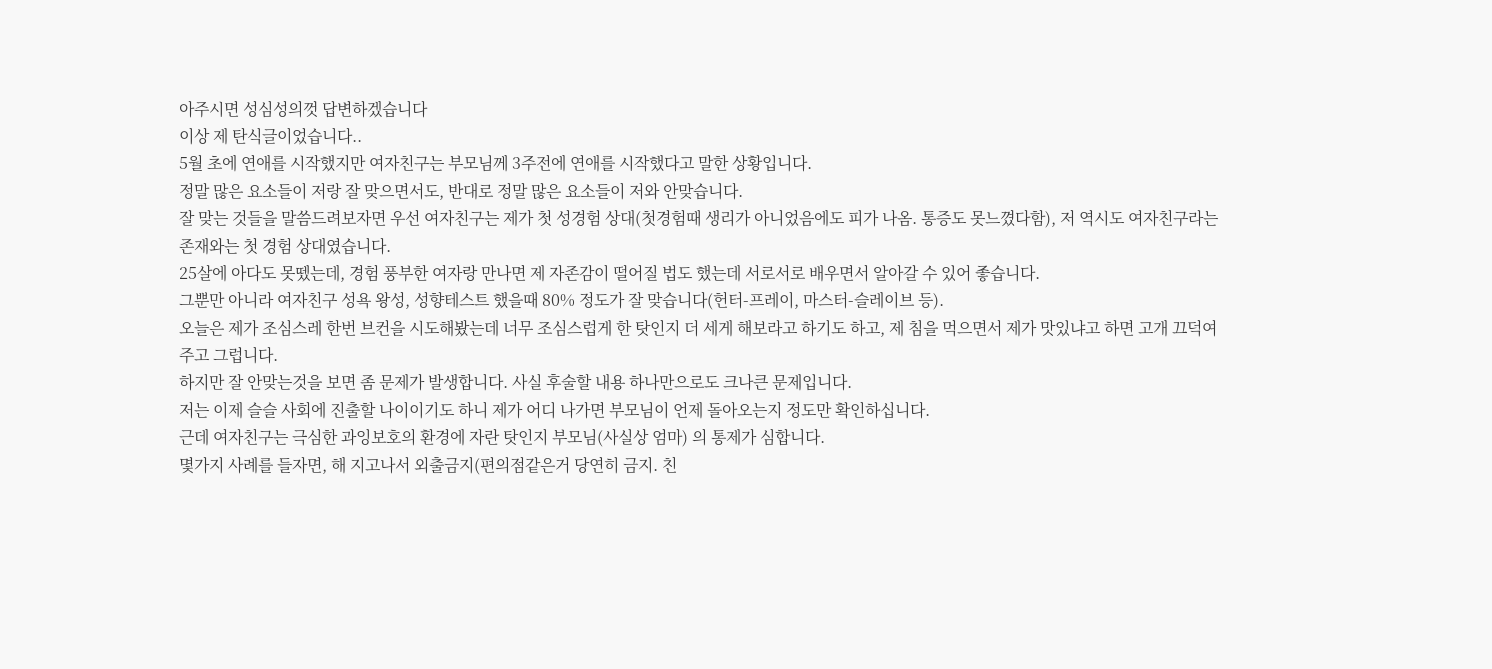아주시면 성심성의껏 답변하겠습니다
이상 제 탄식글이었습니다..
5월 초에 연애를 시작했지만 여자친구는 부모님께 3주전에 연애를 시작했다고 말한 상황입니다.
정말 많은 요소들이 저랑 잘 맞으면서도, 반대로 정말 많은 요소들이 저와 안맞습니다.
잘 맞는 것들을 말씀드려보자면 우선 여자친구는 제가 첫 성경험 상대(첫경험때 생리가 아니었음에도 피가 나옴. 통증도 못느꼈다함), 저 역시도 여자친구라는 존재와는 첫 경험 상대였습니다.
25살에 아다도 못뗐는데, 경험 풍부한 여자랑 만나면 제 자존감이 떨어질 법도 했는데 서로서로 배우면서 알아갈 수 있어 좋습니다.
그뿐만 아니라 여자친구 성욕 왕성, 성향테스트 했을때 80% 정도가 잘 맞습니다(헌터-프레이, 마스터-슬레이브 등).
오늘은 제가 조심스레 한번 브컨을 시도해봤는데 너무 조심스럽게 한 탓인지 더 세게 해보라고 하기도 하고, 제 침을 먹으면서 제가 맛있냐고 하면 고개 끄덕여주고 그럽니다.
하지만 잘 안맞는것을 보면 좀 문제가 발생합니다. 사실 후술할 내용 하나만으로도 크나큰 문제입니다.
저는 이제 슬슬 사회에 진출할 나이이기도 하니 제가 어디 나가면 부모님이 언제 돌아오는지 정도만 확인하십니다.
근데 여자친구는 극심한 과잉보호의 환경에 자란 탓인지 부모님(사실상 엄마) 의 통제가 심합니다.
몇가지 사례를 들자면, 해 지고나서 외출금지(편의점같은거 당연히 금지. 친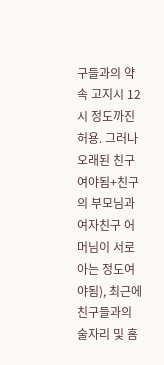구들과의 약속 고지시 12시 정도까진 허용. 그러나 오래된 친구여야됨+친구의 부모님과 여자친구 어머님이 서로 아는 정도여야됨), 최근에 친구들과의 술자리 및 흠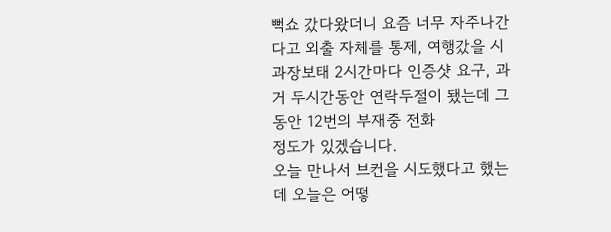뻑쇼 갔다왔더니 요즘 너무 자주나간다고 외출 자체를 통제, 여행갔을 시 과장보태 2시간마다 인증샷 요구, 과거 두시간동안 연락두절이 됐는데 그동안 12번의 부재중 전화
정도가 있겠습니다.
오늘 만나서 브컨을 시도했다고 했는데 오늘은 어떻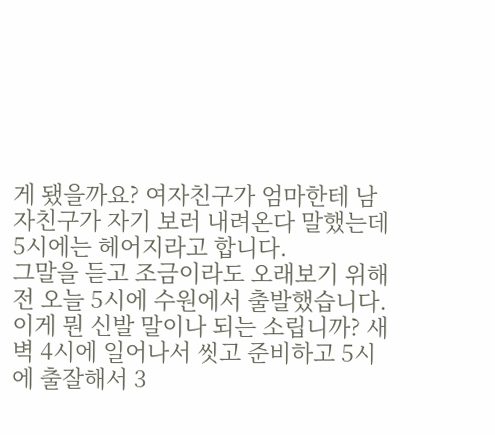게 됐을까요? 여자친구가 엄마한테 남자친구가 자기 보러 내려온다 말했는데 5시에는 헤어지라고 합니다.
그말을 듣고 조금이라도 오래보기 위해 전 오늘 5시에 수원에서 출발했습니다. 이게 뭔 신발 말이나 되는 소립니까? 새벽 4시에 일어나서 씻고 준비하고 5시에 출잘해서 3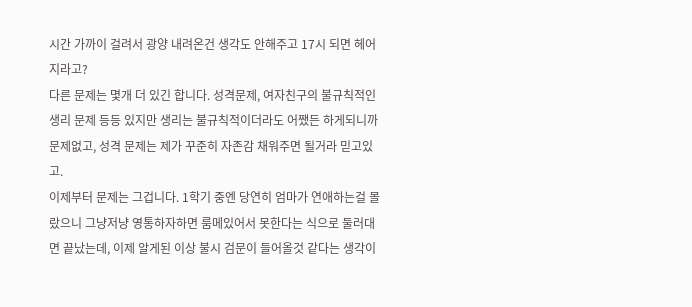시간 가까이 걸려서 광양 내려온건 생각도 안해주고 17시 되면 헤어지라고?
다른 문제는 몇개 더 있긴 합니다. 성격문제, 여자친구의 불규칙적인 생리 문제 등등 있지만 생리는 불규칙적이더라도 어쨌든 하게되니까 문제없고, 성격 문제는 제가 꾸준히 자존감 채워주면 될거라 믿고있고.
이제부터 문제는 그겁니다. 1학기 중엔 당연히 엄마가 연애하는걸 몰랐으니 그냥저냥 영통하자하면 룸메있어서 못한다는 식으로 둘러대면 끝났는데, 이제 알게된 이상 불시 검문이 들어올것 같다는 생각이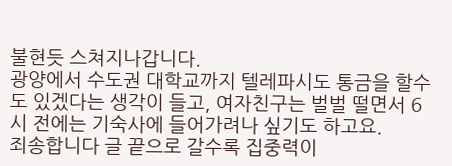불현듯 스쳐지나갑니다.
광양에서 수도권 대학교까지 텔레파시도 통금을 할수도 있겠다는 생각이 들고, 여자친구는 벌벌 떨면서 6시 전에는 기숙사에 들어가려나 싶기도 하고요.
죄송합니다 글 끝으로 갈수록 집중력이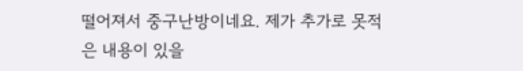떨어져서 중구난방이네요. 제가 추가로 못적은 내용이 있을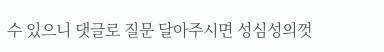수 있으니 댓글로 질문 달아주시면 성심성의껏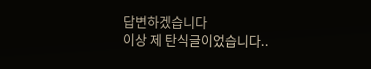답변하겠습니다
이상 제 탄식글이었습니다..